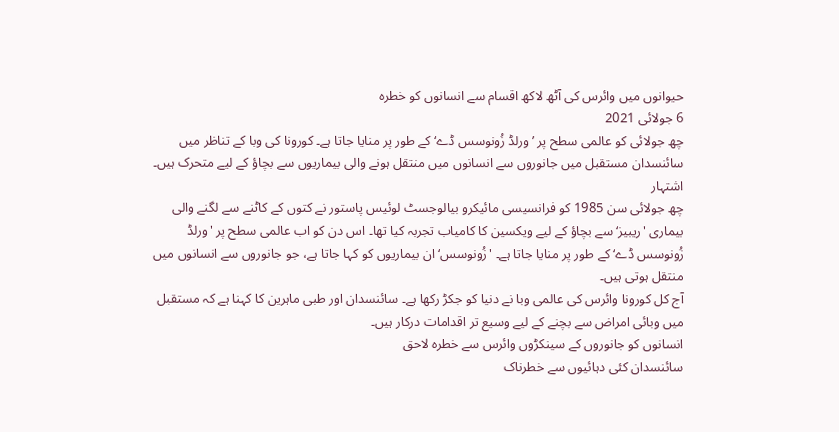حیوانوں میں وائرس کی آٹھ لاکھ اقسام سے انسانوں کو خطرہ
6 جولائی 2021
چھ جولائی کو عالمی سطح پر ’ورلڈ زُونوسس ڈے‘ کے طور پر منایا جاتا ہے۔ کورونا کی وبا کے تناظر میں سائنسدان مستقبل میں جانوروں سے انسانوں میں منتقل ہونے والی بیماریوں سے بچاؤ کے لیے متحرک ہیں۔
اشتہار
چھ جولائی سن 1985 کو فرانسیسی مائیکرو بیالوجسٹ لوئیس پاستور نے کتوں کے کاٹنے سے لگنے والی بیماری 'ریبیز‘ سے بچاؤ کے لیے ویکسین کا کامیاب تجربہ کیا تھا۔ اس دن کو اب عالمی سطح پر 'ورلڈ زُونوسس ڈے‘ کے طور پر منایا جاتا ہے۔ 'زُونوسس‘ ان بیماریوں کو کہا جاتا ہے، جو جانوروں سے انسانوں میں منتقل ہوتی ہیں۔
آج کل کورونا وائرس کی عالمی وبا نے دنیا کو جکڑ رکھا ہے۔ سائنسدان اور طبی ماہرین کا کہنا ہے کہ مستقبل میں وبائی امراض سے بچنے کے لیے وسیع تر اقدامات درکار ہیں۔
انسانوں کو جانوروں کے سینکڑوں وائرس سے خطرہ لاحق
سائنسدان کئی دہائیوں سے خطرناک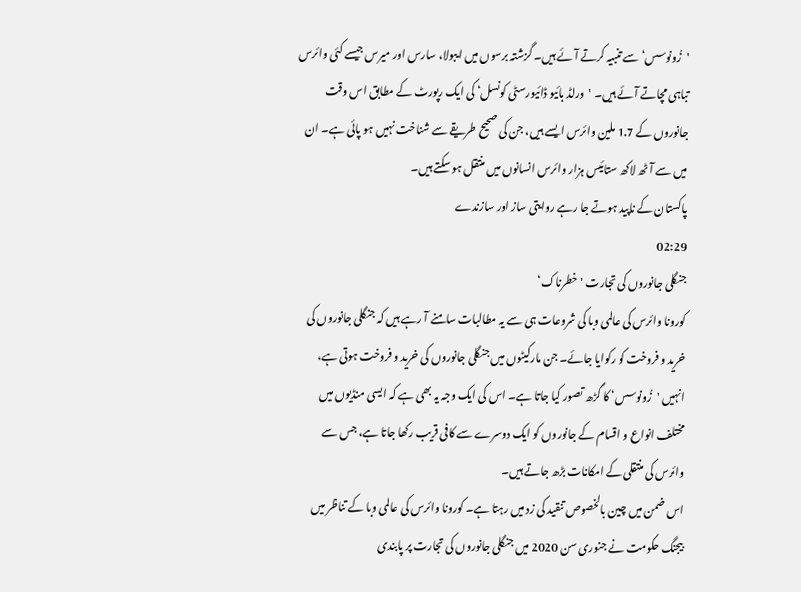'زُونوسس‘ سے تنبیہ کرتے آئے ہیں۔ گزشتہ برسوں میں ایبولا، سارس اور میرس جیسے کئی وائرس تباہی مچاتے آئے ہیں۔ 'ورلڈ بائیو ڈائیورسٹی کونسل‘ کی ایک رپورٹ کے مطابق اس وقت جانوروں کے 1.7 ملین وائرس ایسے ہیں، جن کی صحیح طریقے سے شناخت نہیں ہو پائی ہے۔ ان میں سے آٹھ لاکھ ستائیس ہزار وائرس انسانوں میں منتقل ہو سکتے ہیں۔
پاکستان کے ناپید ہوتے جا رہے روایتی ساز اور سازندے
02:29
جنگلی جانوروں کی تجارت 'خطرناک‘
کورونا وائرس کی عالمی وبا کی شروعات ہی سے یہ مطالبات سامنے آ رہے ہیں کہ جنگلی جانوروں کی خرید و فروخت کو رکوایا جائے۔ جن مارکیٹوں میں جنگلی جانوروں کی خرید و فروخت ہوتی ہے، انہیں 'زُونوسس‘ کا گڑھ تصور کیا جاتا ہے۔ اس کی ایک وجہ یہ بھی ہے کہ ایسی منڈیوں میں مختلف انواع و اقسام کے جانوروں کو ایک دوسرے سے کافی قریب رکھا جاتا ہے، جس سے وائرس کی منتقلی کے امکانات بڑھ جاتے ہیں۔
اس ضمن میں چین بالخصوص تنقید کی زد میں رہتا ہے۔ کورونا وائرس کی عالمی وبا کے تناظر میں بیجنگ حکومت نے جنوری سن 2020 میں جنگلی جانوروں کی تجارت پر پابندی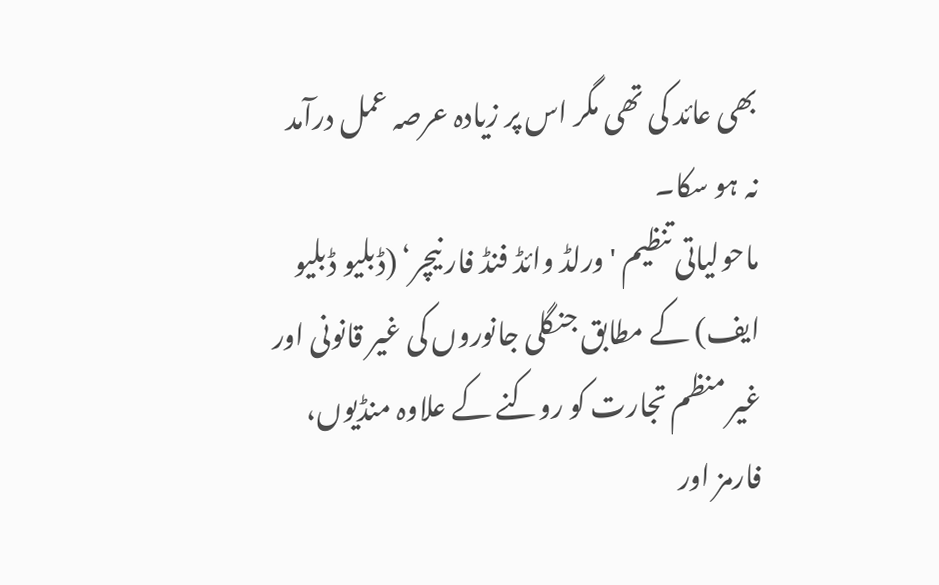بھی عائد کی تھی مگر اس پر زیادہ عرصہ عمل درآمد نہ ہو سکا۔
ماحولیاتی تنظیم 'ورلڈ وائڈ فنڈ فار نیچر‘ (ڈبلیو ڈبلیو ایف) کے مطابق جنگلی جانوروں کی غیر قانونی اور غیر منظم تجارت کو روکنے کے علاوہ منڈیوں، فارمز اور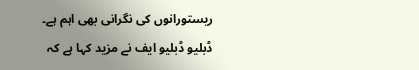ریستورانوں کی نگرانی بھی اہم ہے۔
ڈبلیو ڈبلیو ایف نے مزید کہا ہے کہ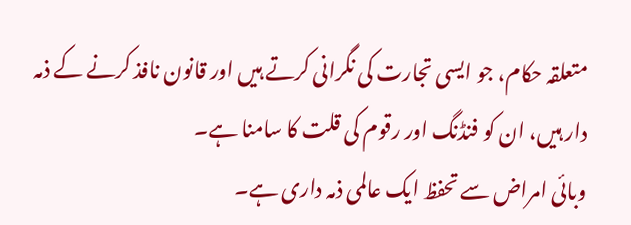متعلقہ حکام، جو ایسی تجارت کی نگرانی کرتے ہیں اور قانون نافذ کرنے کے ذمہ دار ہیں، ان کو فنڈنگ اور رقوم کی قلت کا سامنا ہے۔
وبائی امراض سے تحفظ ایک عالمی ذمہ داری ہے۔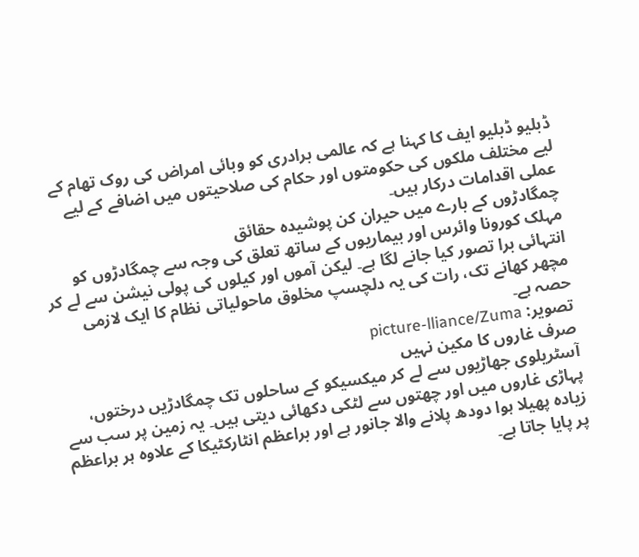ڈبلیو ڈبلیو ایف کا کہنا ہے کہ عالمی برادری کو وبائی امراض کی روک تھام کے لیے مختلف ملکوں کی حکومتوں اور حکام کی صلاحیتوں میں اضافے کے لیے عملی اقدامات درکار ہیں۔
چمگادڑوں کے بارے میں حیران کن پوشیدہ حقائق
مہلک کورونا وائرس اور بیماریوں کے ساتھ تعلق کی وجہ سے چمگادڑوں کو انتہائی برا تصور کیا جانے لگا ہے۔ لیکن آموں اور کیلوں کی پولی نیشن سے لے کر مچھر کھانے تک، رات کی یہ دلچسپ مخلوق ماحولیاتی نظام کا ایک لازمی حصہ ہے۔
تصویر: picture-lliance/Zuma
صرف غاروں کا مکین نہیں
آسٹریلوی جھاڑیوں سے لے کر میکسیکو کے ساحلوں تک چمگادڑیں درختوں، پہاڑی غاروں میں اور چھتوں سے لٹکی دکھائی دیتی ہیں۔ یہ زمین پر سب سے زیادہ پھیلا ہوا دودھ پلانے والا جانور ہے اور براعظم انٹارکٹیکا کے علاوہ ہر براعظم پر پایا جاتا ہے۔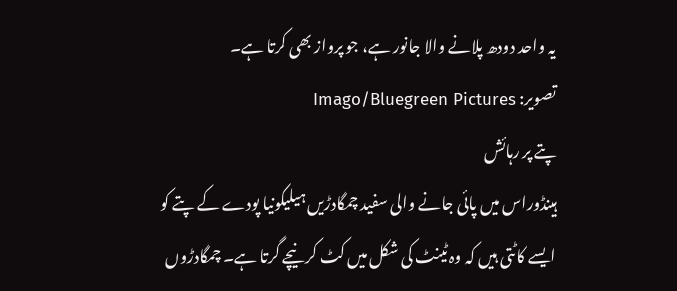یہ واحد دودھ پلانے والا جانور ہے، جو پرواز بھی کرتا ہے۔
تصویر: Imago/Bluegreen Pictures
پتے پر رہائش
ہینڈوراس میں پائی جانے والی سفید چمگادڑیں ہیلیکونیا پودے کے پتے کو ایسے کاٹتی ہیں کہ وہ ٹینٹ کی شکل میں کٹ کر نیچے گرتا ہے۔ چمگادڑوں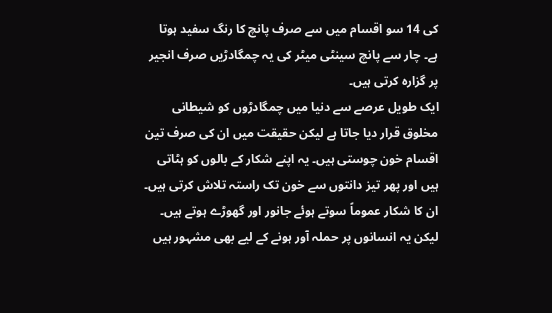کی 14 سو اقسام میں سے صرف پانچ کا رنگ سفید ہوتا ہے۔ چار سے پانچ سینٹی میٹر کی یہ چمگادڑیں صرف انجیر پر گزارہ کرتی ہیں۔
ایک طویل عرصے سے دنیا میں چمگادڑوں کو شیطانی مخلوق قرار دیا جاتا ہے لیکن حقیقت میں ان کی صرف تین اقسام خون چوستی ہیں۔ یہ اپنے شکار کے بالوں کو ہٹاتی ہیں اور پھر تیز دانتوں سے خون تک راستہ تلاش کرتی ہیں۔ ان کا شکار عموماً سوتے ہوئے جانور اور گھوڑے ہوتے ہیں۔ لیکن یہ انسانوں پر حملہ آور ہونے کے لیے بھی مشہور ہیں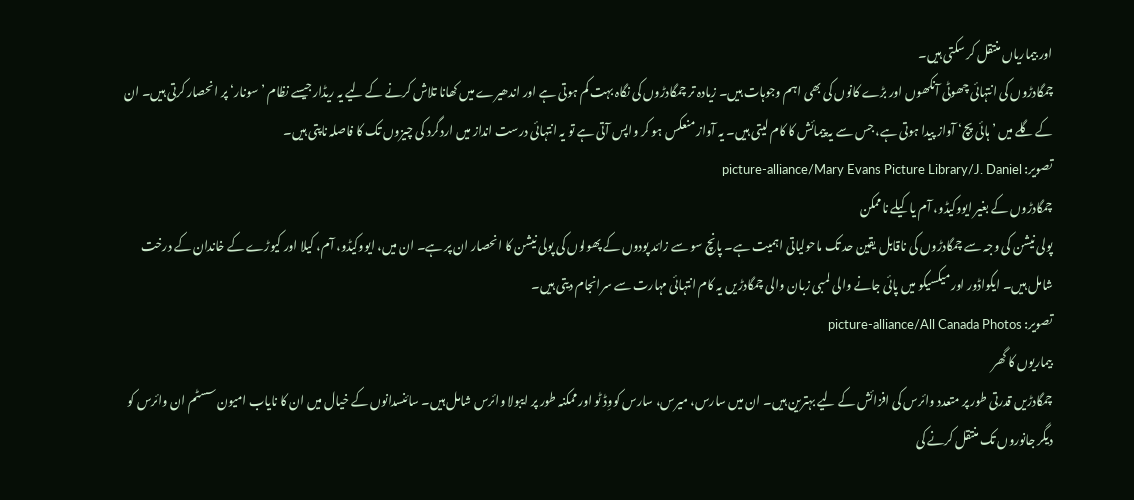اور بیماریاں منتقل کر سکتی ہیں۔
چمگادڑوں کی انتہائی چھوٹی آنکھوں اور بڑے کانوں کی بھی اہم وجوہات ہیں۔ زیادہ تر چمگادڑوں کی نگاہ بہت کم ہوتی ہے اور اندھیرے میں کھانا تلاش کرنے کے لیے یہ ریڈار جیسے نظام ’سونار‘ پر انحصار کرتی ہیں۔ ان کے گلے میں ’ہائی پچ‘ آواز پیدا ہوتی ہے، جس سے یہ پیمائش کا کام لیتی ہیں۔ یہ آواز منعکس ہو کر واپس آتی ہے تو یہ انتہائی درست انداز میں اردگرد کی چیزوں تک کا فاصلہ ناپتی ہیں۔
تصویر: picture-alliance/Mary Evans Picture Library/J. Daniel
چمگادڑوں کے بغیر ایووکیڈو، آم یا کیلے ناممکن
پولی نیشن کی وجہ سے چمگادڑوں کی ناقابل یقین حد تک ماحولیاتی اہمیت ہے۔ پانچ سو سے زائد پودوں کے پھولوں کی پولی نیشن کا انحصار ان پر ہے۔ ان میں، ایووکیڈو، آم، کیلا اور کيوڑے کے خاندان کے درخت شامل ہیں۔ ایکواڈور اور میکسیکو میں پائی جانے والی لمبی زبان والی چمگادڑیں یہ کام انتہائی مہارت سے سرانجام دیتی ہیں۔
تصویر: picture-alliance/All Canada Photos
بیماریوں کا گھر
چمگادڑیں قدرتی طور پر متعدد وائرس کی افزائش کے لیے بہترین ہیں۔ ان میں سارس، میرس، سارس کووِڈ ٹو اور ممکنہ طور پر ایبولا وائرس شامل ہیں۔ سائنسدانوں کے خیال میں ان کا نایاب امیون سسٹم ان وائرس کو دیگر جانوروں تک منتقل کرنے کی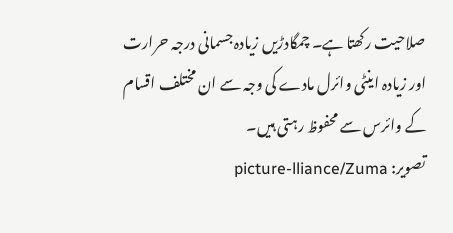صلاحیت رکھتا ہے۔ چمگادڑیں زیادہ جسمانی درجہ حرارت اور زیادہ اینٹی وائرل مادے کی وجہ سے ان مختلف اقسام کے وائرس سے محفوظ رہتی ہیں۔
تصویر: picture-lliance/Zuma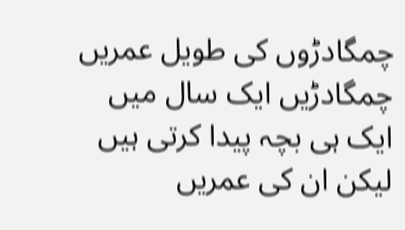چمگادڑوں کی طویل عمریں
چمگادڑیں ایک سال میں ایک ہی بچہ پیدا کرتی ہیں لیکن ان کی عمریں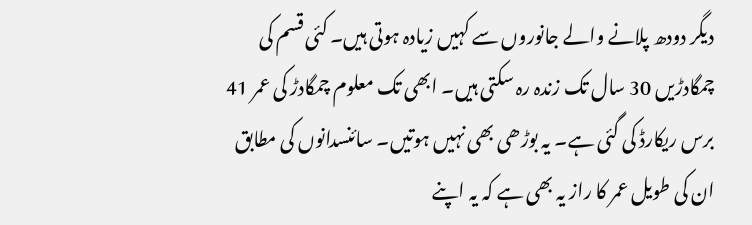دیگر دودھ پلانے والے جانوروں سے کہیں زیادہ ہوتی ہیں۔ کئی قسم کی چمگادڑیں 30 سال تک زندہ رہ سکتی ہیں۔ ابھی تک معلوم چمگادڑ کی عمر 41 برس ریکارڈ کی گئی ہے۔ یہ بوڑھی بھی نہیں ہوتیں۔ سائنسدانوں کی مطابق ان کی طویل عمر کا راز یہ بھی ہے کہ یہ اپنے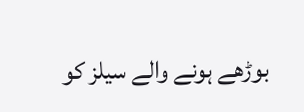بوڑھے ہونے والے سیلز کو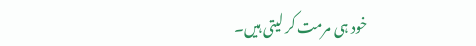خود ہی مرمت کر لیتی ہیں۔